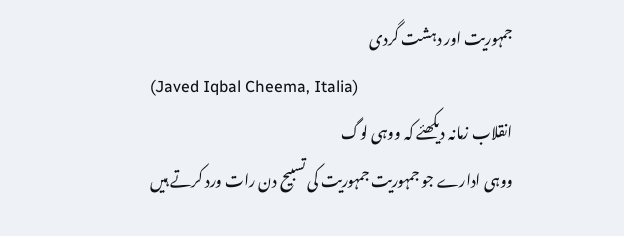جمہوریت اور دہشت گردی
(Javed Iqbal Cheema, Italia)
انقلاب زمانہ دیکھئے کہ ووہی لوگ
ووہی ادارے جو جمہوریت جمہوریت کی تسبیح دن رات ورد کرتے ہیں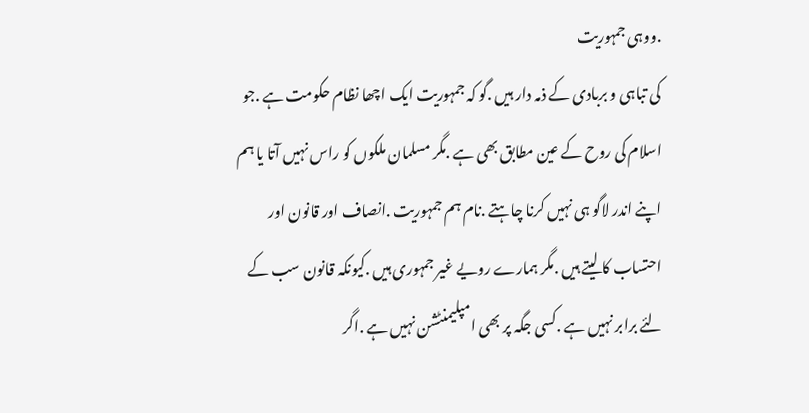.ووہی جمہوریت
کی تباہی و بربادی کے ذمہ دار ہیں .گو کہ جمہوریت ایک اچھا نظام حکومت ہے .جو
اسلام کی روح کے عین مطابق بھی ہے .مگر مسلمان ملکوں کو راس نہیں آتا یا ہم
اپنے اندر لاگو ہی نہیں کرنا چاہتے .نام ہم جمہوریت .انصاف اور قانون اور
احتساب کا لیتے ہیں .مگر ہمارے رویے غیر جمہوری ہیں .کیونکہ قانون سب کے
لئے برابر نہیں ہے .کسی جگہ پر بھی امپلیمنٹشن نہیں ہے .اگر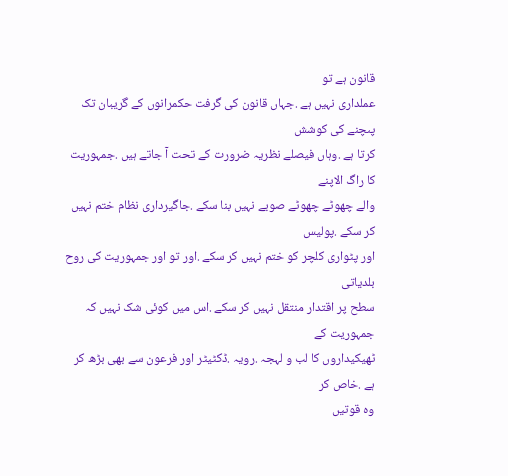قانون ہے تو
عملداری نہیں ہے .جہاں قانون کی گرفت حکمرانوں کے گریبان تک پںچنے کی کوشش
کرتا ہے .وہاں فیصلے نظریہ ضرورت کے تحت آ جاتے ہیں .جمہوریت کا راگ الاپنے
والے چھوٹے چھوٹے صوبے نہیں بنا سکے .جاگیرداری نظام ختم نہیں کر سکے .پولیس
اور پٹواری کلچر کو ختم نہیں کر سکے .اور تو اور جمہوریت کی روح بلدیاتی
سطح پر اقتدار منتقل نہیں کر سکے .اس میں کوئی شک نہیں کہ جمہوریت کے
ٹھیکیداروں کا لب و لہجہ .رویہ .ڈکٹیٹر اور فرعون سے بھی بڑھ کر ہے .خاص کر
وہ قوتیں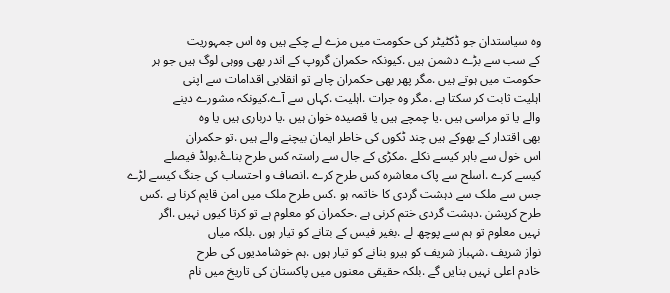وہ سیاستدان جو ڈکٹیٹر کی حکومت میں مزے لے چکے ہیں وہ اس جمہوریت
کے سب سے بڑے دشمن ہیں .کیونکہ حکمران گروپ کے اندر بھی ووہی لوگ ہیں جو ہر
حکومت میں ہوتے ہیں .مگر پھر بھی حکمران چاہے تو انقلابی اقدامات سے اپنی
اہلیت ثابت کر سکتا ہے .مگر وہ جرات .اہلیت .کہاں سے آے.کیونکہ مشورے دینے
والے یا تو مراسی ہیں .یا چمچے ہیں یا قصیدہ خوان ہیں .یا درباری ہیں یا وہ
بھی اقتدار کے بھوکے ہیں چند ٹکوں کی خاطر ایمان بیچنے والے ہیں .تو حکمران
اس خول سے باہر کیسے نکلے .مکڑی کے جال سے راستہ کس طرح بناۓ.بولڈ فیصلے
کیسے کرے .اسلح سے پاک معاشرہ کس طرح کرے .انصاف و احتساب کی جنگ کیسے لڑے
جس سے ملک سے دہشت گردی کا خاتمہ ہو .کس طرح ملک میں امن قایم کرنا ہے .کس
طرح کرپشن .دہشت گردی ختم کرنی ہے .حکمران کو معلوم ہے تو کرتا کیوں نہیں .اگر
نہیں معلوم تو ہم سے پوچھ لے .بغیر فیس کے بتانے کو تیار ہوں .بلکہ میاں
نواز شریف .شہباز شریف کو ہیرو بنانے کو تیار ہوں .ہم خوشامدیوں کی طرح
خادم اعلی نہیں بنایں گے .بلکہ حقیقی معنوں میں پاکستان کی تاریخ میں نام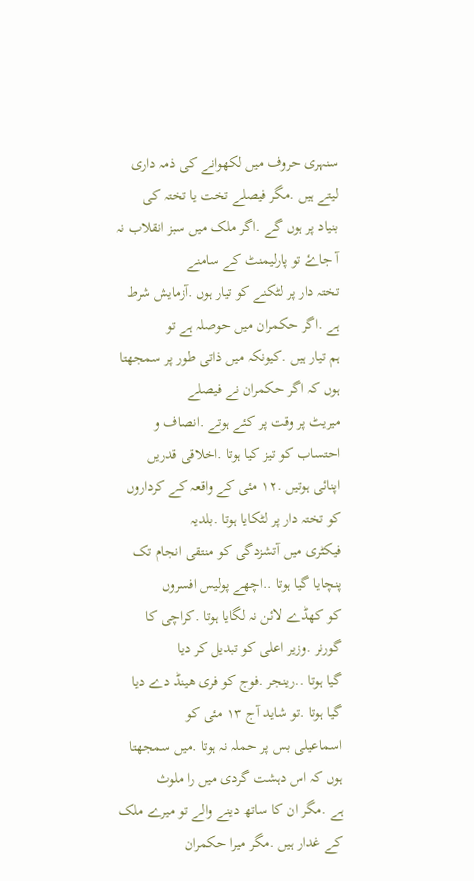سنہری حروف میں لکھوانے کی ذمہ داری لیتے ہیں .مگر فیصلے تخت یا تختہ کی
بنیاد پر ہوں گے .اگر ملک میں سبز انقلاب نہ آ جاۓ تو پارلیمنٹ کے سامنے
تختہ دار پر لٹکنے کو تیار ہوں .آزمایش شرط ہے .اگر حکمران میں حوصلہ ہے تو
ہم تیار ہیں .کیونکہ میں ذاتی طور پر سمجھتا ہوں کہ اگر حکمران نے فیصلے
میریٹ پر وقت پر کئے ہوتے .انصاف و احتساب کو تیز کیا ہوتا .اخلاقی قدریں
اپنائی ہوتیں .١٢ مئی کے واقعہ کے کرداروں کو تختہ دار پر لٹکایا ہوتا .بلدیہ
فیکٹری میں آتشزدگی کو منتقی انجام تک پنچایا گیا ہوتا ..اچھے پولیس افسروں
کو کھڈے لائن نہ لگایا ہوتا .کراچی کا گورنر .وزیر اعلی کو تبدیل کر دیا
گیا ہوتا ..رینجر .فوج کو فری ھینڈ دے دیا گیا ہوتا .تو شاید آج ١٣ مئی کو
اسماعیلی بس پر حملہ نہ ہوتا .میں سمجھتا ہوں کہ اس دہشت گردی میں را ملوث
ہے .مگر ان کا ساتھ دینے والے تو میرے ملک کے غدار ہیں .مگر میرا حکمران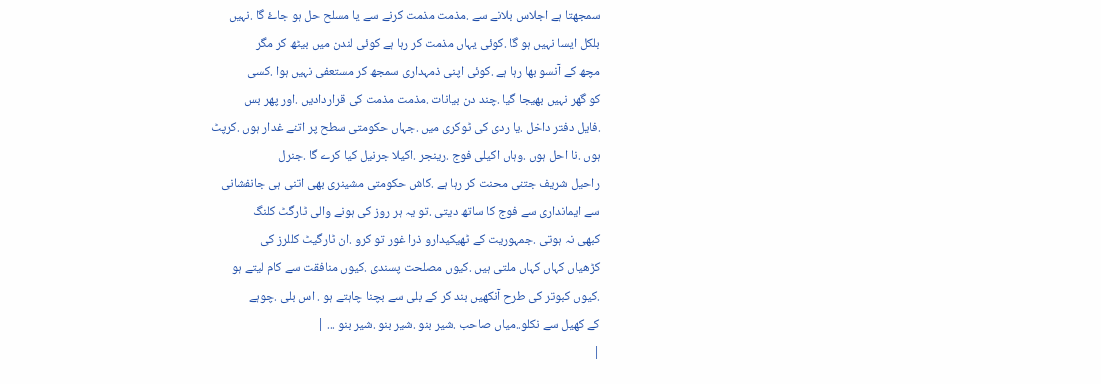سمجھتا ہے اجلاس بلانے سے .مذمت مذمت کرنے سے یا مسلح حل ہو جاۓ گا .نہیں
بلکل ایسا نہیں ہو گا .کوئی یہاں مذمت کر رہا ہے کوئی لندن میں بیٹھ کر مگر
مچھ کے آنسو بھا رہا ہے .کوئی اپنی ذمہداری سمجھ کر مستعفی نہیں ہوا .کسی
کو گھر نہیں بھیجا گیا .چند دن بیانات .مذمت مذمت کی قراردادیں .اور پھر بس
.فایل دفتر داخل .یا ردی کی ٹوکری میں .جہاں حکومتی سطح پر اتنے غدار ہوں .کرپٹ
ہوں .نا احل ہوں .وہاں اکیلی فوج .رینجر .اکیلا جرنیل کیا کرے گا .جنرل
راحیل شریف جتنی محنت کر رہا ہے .کاش حکومتی مشینری بھی اتنی ہی جانفشانی
سے ایمانداری سے فوج کا ساتھ دیتی .تو یہ ہر روز کی ہونے والی ٹارگٹ کلنگ
کبھی نہ ہوتی .جمہوریت کے ٹھیکیدارو ذرا غور تو کرو .ان ٹارگیٹ کللرز کی
کڑھیاں کہاں کہاں ملتی ہیں .کیوں مصلحت پسندی .کیوں منافقت سے کام لیتے ہو
.کیوں کبوتر کی طرح آنکھیں بند کر کے بلی سے بچنا چاہتے ہو . اس بلی .چوہے
کے کھیل سے نکلو..میاں صاحب .شیر بنو .شیر بنو .شیر بنو ... |
|